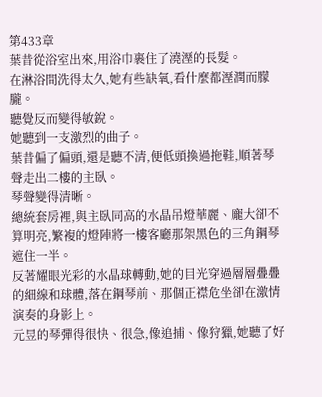第433章
葉昔從浴室出來,用浴巾裹住了澆溼的長髮。
在淋浴間洗得太久,她有些缺氧,看什麼都溼潤而朦朧。
聽覺反而變得敏銳。
她聽到一支激烈的曲子。
葉昔偏了偏頭,還是聽不清,便低頭換過拖鞋,順著琴聲走出二樓的主臥。
琴聲變得清晰。
總統套房裡,與主臥同高的水晶吊燈華麗、龐大卻不算明亮,繁複的燈陣將一樓客廳那架黑色的三角鋼琴遮住一半。
反著耀眼光彩的水晶球轉動,她的目光穿過層層疊疊的細線和球體,落在鋼琴前、那個正襟危坐卻在激情演奏的身影上。
元昱的琴彈得很快、很急,像追捕、像狩獵,她聽了好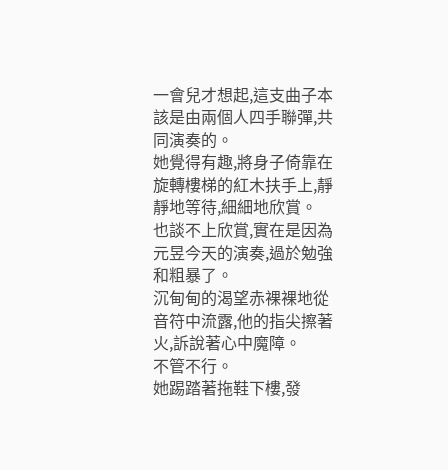一會兒才想起,這支曲子本該是由兩個人四手聯彈,共同演奏的。
她覺得有趣,將身子倚靠在旋轉樓梯的紅木扶手上,靜靜地等待,細細地欣賞。
也談不上欣賞,實在是因為元昱今天的演奏,過於勉強和粗暴了。
沉甸甸的渴望赤裸裸地從音符中流露,他的指尖擦著火,訴說著心中魔障。
不管不行。
她踢踏著拖鞋下樓,發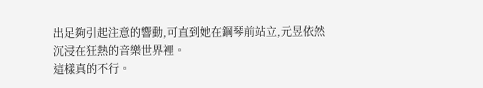出足夠引起注意的響動,可直到她在鋼琴前站立,元昱依然沉浸在狂熱的音樂世界裡。
這樣真的不行。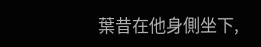葉昔在他身側坐下,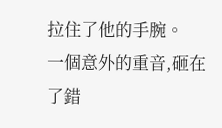拉住了他的手腕。
一個意外的重音,砸在了錯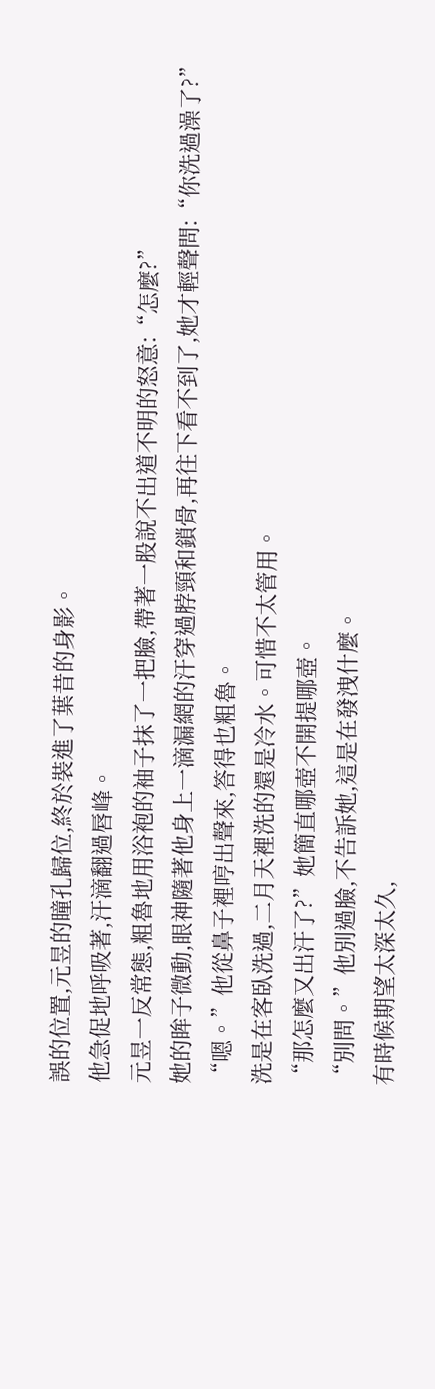誤的位置,元昱的瞳孔歸位,終於裝進了葉昔的身影。
他急促地呼吸著,汗滴翻過唇峰。
元昱一反常態,粗魯地用浴袍的袖子抹了一把臉,帶著一股說不出道不明的怒意:“怎麼?”
她的眸子微動,眼神隨著他身上一滴漏網的汗穿過脖頸和鎖骨,再往下看不到了,她才輕聲問:“你洗過澡了?”
“嗯。”他從鼻子裡哼出聲來,答得也粗魯。
洗是在客臥洗過,二月天裡洗的還是冷水。可惜不太管用。
“那怎麼又出汗了?”她簡直哪壺不開提哪壺。
“別問。”他別過臉,不告訴她,這是在發洩什麼。
有時候期望太深太久,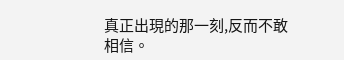真正出現的那一刻,反而不敢相信。